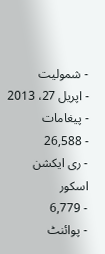- شمولیت
- اپریل 27، 2013
- پیغامات
- 26,588
- ری ایکشن اسکور
- 6,779
- پوائنٹ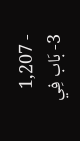- 1,207
3- بَاب فِي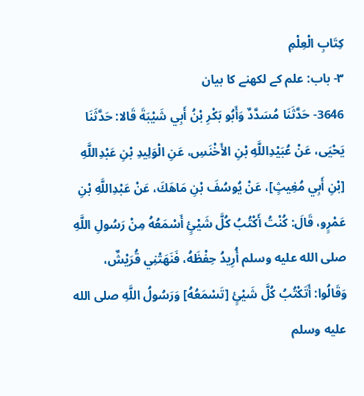كِتَابِ الْعِلْمِ
۳- باب: علم کے لکھنے کا بیان
3646- حَدَّثَنَا مُسَدَّدٌ وَأَبُو بَكْرِ بْنُ أَبِي شَيْبَةَ قَالا: حَدَّثَنَا يَحْيَى، عَنْ عُبَيْدِاللَّهِ بْنِ الأَخْنَسِ، عَنِ الْوَلِيدِ بْنِ عَبْدِاللَّهِ [بْنِ أَبِي مُغِيثٍ]، عَنْ يُوسُفَ بْنِ مَاهَكَ، عَنْ عَبْدِاللَّهِ بْنِ عَمْرٍو، قَالَ: كُنْتُ أَكْتُبُ كُلَّ شَيْئٍ أَسْمَعُهُ مِنْ رَسُولِ اللَّهِ صلى الله عليه وسلم أُرِيدُ حِفْظَهُ، فَنَهَتْنِي قُرَيْشٌ، وَقَالُوا: أَتَكْتُبُ كُلَّ شَيْئٍ [تَسْمَعُهُ] وَرَسُولُ اللَّهِ صلى الله عليه وسلم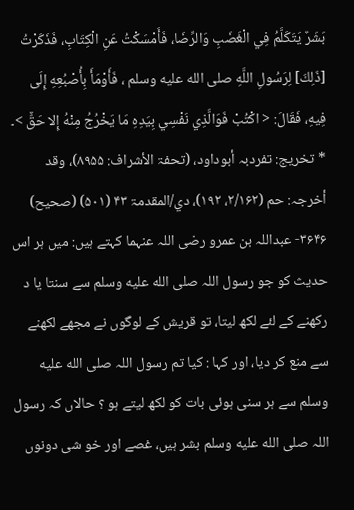بَشَرٌ يَتَكَلَّمُ فِي الْغَضَبِ وَالرِّضَا، فَأَمْسَكْتُ عَنِ الْكِتَابِ، فَذَكَرْتُ [ذَلِكَ] لِرَسُولِ اللَّهِ صلى الله عليه وسلم ، فَأَوْمَأَ بِأُصْبُعِهِ إِلَى فِيهِ، فَقَالَ: < اكْتُبْ فَوَالَّذِي نَفْسِي بِيَدِهِ مَا يَخْرُجُ مِنْهُ إِلا حَقٌّ >۔
* تخريج: تفردبہ أبوداود، (تحفۃ الأشراف: ۸۹۵۵)، وقد أخرجہ: حم (۲/۱۶۲، ۱۹۲)، دي/المقدمۃ ۴۳ (۵۰۱) (صحیح)
۳۶۴۶- عبداللہ بن عمرو رضی اللہ عنہما کہتے ہیں: میں ہر اس حدیث کو جو رسول اللہ صلى الله عليه وسلم سے سنتا یا د رکھنے کے لئے لکھ لیتا، تو قریش کے لوگوں نے مجھے لکھنے سے منع کر دیا، اور کہا : کیا تم رسول اللہ صلى الله عليه وسلم سے ہر سنی ہوئی بات کو لکھ لیتے ہو ؟ حالاں کہ رسول اللہ صلى الله عليه وسلم بشر ہیں، غصے اور خو شی دونوں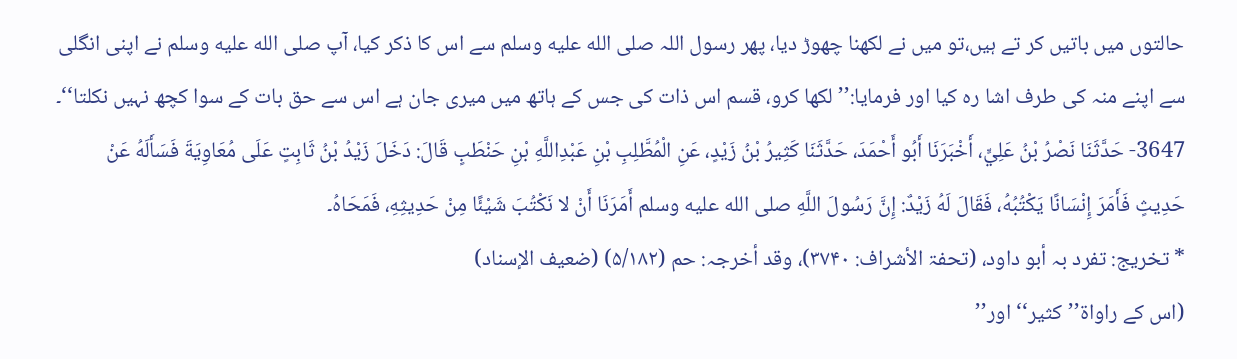حالتوں میں باتیں کر تے ہیں،تو میں نے لکھنا چھوڑ دیا، پھر رسول اللہ صلى الله عليه وسلم سے اس کا ذکر کیا، آپ صلى الله عليه وسلم نے اپنی انگلی سے اپنے منہ کی طرف اشا رہ کیا اور فرمایا:’’ لکھا کرو، قسم اس ذات کی جس کے ہاتھ میں میری جان ہے اس سے حق بات کے سوا کچھ نہیں نکلتا‘‘۔
3647- حَدَّثَنَا نَصْرُ بْنُ عَلِيٍّ، أَخْبَرَنَا أَبُو أَحْمَدَ، حَدَّثَنَا كَثِيرُ بْنُ زَيْدٍ، عَنِ الْمُطَّلِبِ بْنِ عَبْدِاللَّهِ بْنِ حَنْطَبٍ قَالَ: دَخَلَ زَيْدُ بْنُ ثَابِتٍ عَلَى مُعَاوِيَةَ فَسَأَلَهُ عَنْ حَدِيثٍ فَأَمَرَ إِنْسَانًا يَكْتُبُهُ، فَقَالَ لَهُ زَيْدٌ: إِنَّ رَسُولَ اللَّهِ صلى الله عليه وسلم أَمَرَنَا أَنْ لا نَكْتُبَ شَيْئًا مِنْ حَدِيثِهِ، فَمَحَاهُ۔
* تخريج: تفرد بہ أبو داود، (تحفۃ الأشراف: ۳۷۴۰)، وقد أخرجہ: حم (۵/۱۸۲) (ضعیف الإسناد)
(اس کے راواۃ’’کثیر‘‘ اور’’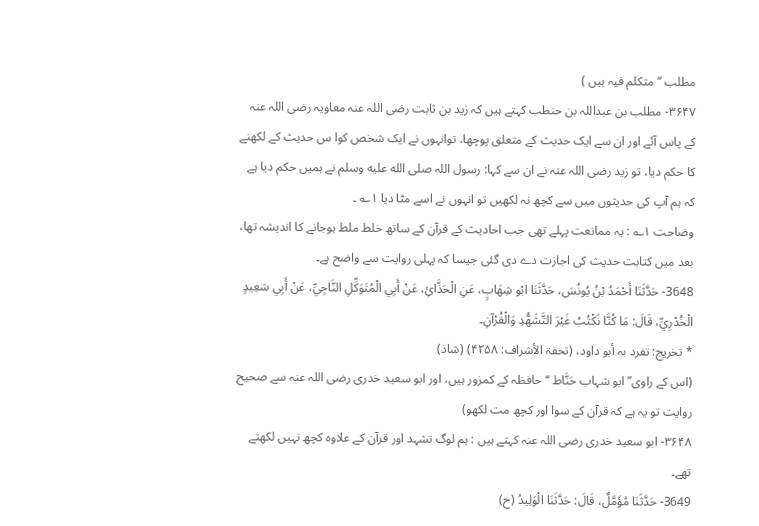مطلب ‘‘ متکلم فیہ ہیں )
۳۶۴۷- مطلب بن عبداللہ بن حنطب کہتے ہیں کہ زید بن ثابت رضی اللہ عنہ معاویہ رضی اللہ عنہ کے پاس آئے اور ان سے ایک حدیث کے متعلق پوچھا، توانہوں نے ایک شخص کوا س حدیث کے لکھنے کا حکم دیا، تو زید رضی اللہ عنہ نے ان سے کہا: رسول اللہ صلى الله عليه وسلم نے ہمیں حکم دیا ہے کہ ہم آپ کی حدیثوں میں سے کچھ نہ لکھیں تو انہوں نے اسے مٹا دیا ۱؎ ۔
وضاحت ۱؎ : یہ ممانعت پہلے تھی جب احادیث کے قرآن کے ساتھ خلط ملط ہوجانے کا اندیشہ تھا، بعد میں کتابت حدیث کی اجازت دے دی گئی جیسا کہ پہلی روایت سے واضح ہے۔
3648- حَدَّثَنَا أَحْمَدُ بْنُ يُونُسَ، حَدَّثَنَا ابْو شِهَابٍ، عَنِ الْحَذَّائِ، عَنْ أَبِي الْمُتَوَكِّلِ النَّاجِيِّ، عَنْ أَبِي سَعِيدٍ الْخُدْرِيِّ، قَالَ: مَا كُنَّا نَكْتُبُ غَيْرَ التَّشَهُّدِ وَالْقُرْآنِ۔
* تخريج: تفرد بہ أبو داود، (تحفۃ الأشراف: ۴۲۵۸) (شاذ)
(اس کے راوی’’ ابو شہاب حَنَّاط ‘‘ حافظہ کے کمزور ہیں، اور ابو سعید خدری رضی اللہ عنہ سے صحیح روایت تو یہ ہے کہ قرآن کے سوا اور کچھ مت لکھو)
۳۶۴۸- ابو سعید خدری رضی اللہ عنہ کہتے ہیں : ہم لوگ تشہد اور قرآن کے علاوہ کچھ نہیں لکھتے تھے۔
3649- حَدَّثَنَا مُؤَمَّلٌ، قَالَ: حَدَّثَنَا الْوَلِيدُ (ح)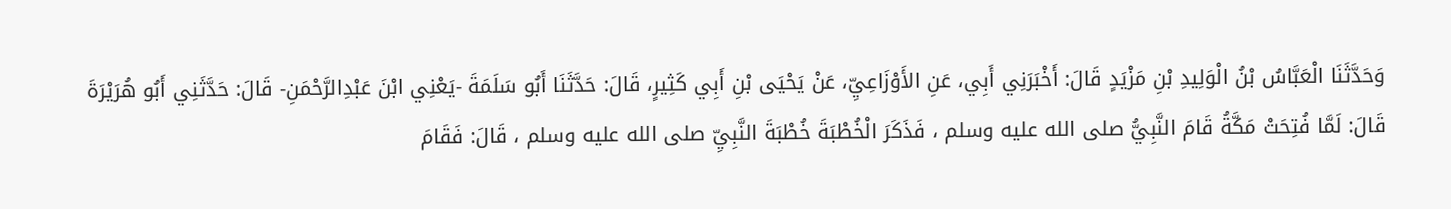وَحَدَّثَنَا الْعَبَّاسُ بْنُ الْوَلِيدِ بْنِ مَزْيَدٍ قَالَ: أَخْبَرَنِي أَبِي، عَنِ الأَوْزَاعِيِّ، عَنْ يَحْيَى بْنِ أَبِي كَثِيرٍ، قَالَ: حَدَّثَنَا أَبُو سَلَمَةَ -يَعْنِي ابْنَ عَبْدِالرَّحْمَنِ- قَالَ: حَدَّثَنِي أَبُو هُرَيْرَةَ قَالَ: لَمَّا فُتِحَتْ مَكَّةُ قَامَ النَّبِيُّ صلى الله عليه وسلم ، فَذَكَرَ الْخُطْبَةَ خُطْبَةَ النَّبِيِّ صلى الله عليه وسلم ، قَالَ: فَقَامَ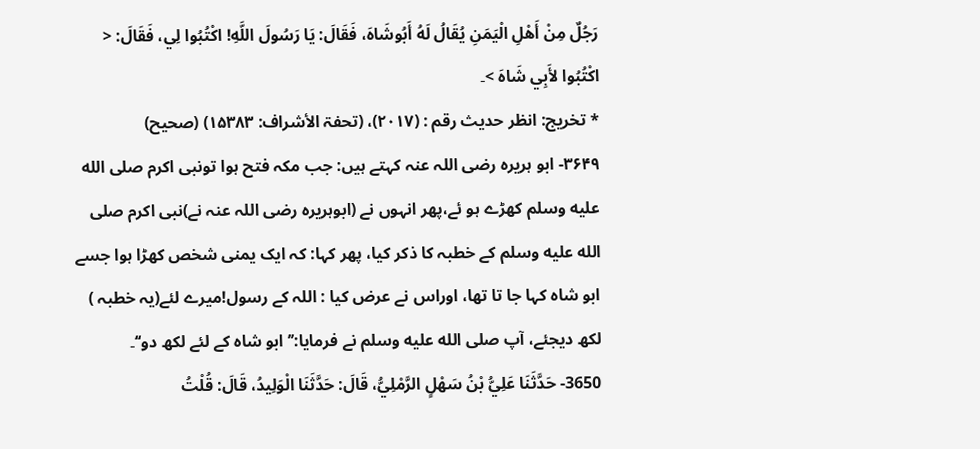رَجُلٌ مِنْ أَهْلِ الْيَمَنِ يُقَالُ لَهُ أَبُوشَاهَ، فَقَالَ: يَا رَسُولَ اللَّهِ! اكْتُبُوا لِي، فَقَالَ: < اكْتُبُوا لأَبِي شَاهَ >۔
* تخريج: انظر حدیث رقم : (۲۰۱۷)، (تحفۃ الأشراف: ۱۵۳۸۳) (صحیح)
۳۶۴۹- ابو ہریرہ رضی اللہ عنہ کہتے ہیں: جب مکہ فتح ہوا تونبی اکرم صلى الله عليه وسلم کھڑے ہو ئے،پھر انہوں نے (ابوہریرہ رضی اللہ عنہ نے)نبی اکرم صلى الله عليه وسلم کے خطبہ کا ذکر کیا، پھر کہا: کہ ایک یمنی شخص کھڑا ہوا جسے ابو شاہ کہا جا تا تھا، اوراس نے عرض کیا : اللہ کے رسول!میرے لئے(یہ خطبہ ) لکھ دیجئے، آپ صلى الله عليه وسلم نے فرمایا:’’ ابو شاہ کے لئے لکھ دو‘‘۔
3650- حَدَّثَنَا عَلِيُّ بْنُ سَهْلٍ الرَّمْلِيُّ، قَالَ: حَدَّثَنَا الْوَلِيدُ، قَالَ: قُلْتُ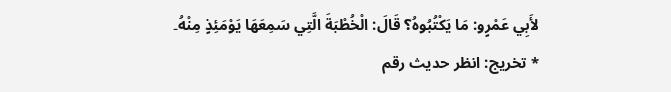لأَبِي عَمْرٍو: مَا يَكْتُبُوهُ؟ قَالَ: الْخُطْبَةَ الَّتِي سَمِعَهَا يَوْمَئِذٍ مِنْهُ۔
* تخريج: انظر حدیث رقم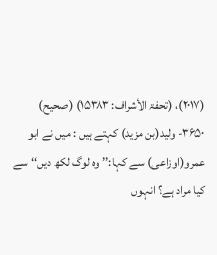(۲۰۱۷)، (تحفۃ الأشراف: ۱۵۳۸۳) (صحیح)
۳۶۵۰- ولید(بن مزید) کہتے ہیں : میں نے ابو عمرو(اوزاعی) سے کہا:’’ وہ لوگ لکھ دیں‘‘ سے کیا مراد ہے؟ انہوں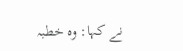نے کہا: وہ خطبہ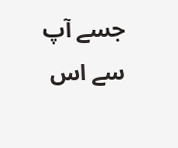جسے آپ سے اس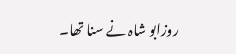روزابو شاہ نے سنا تھا۔